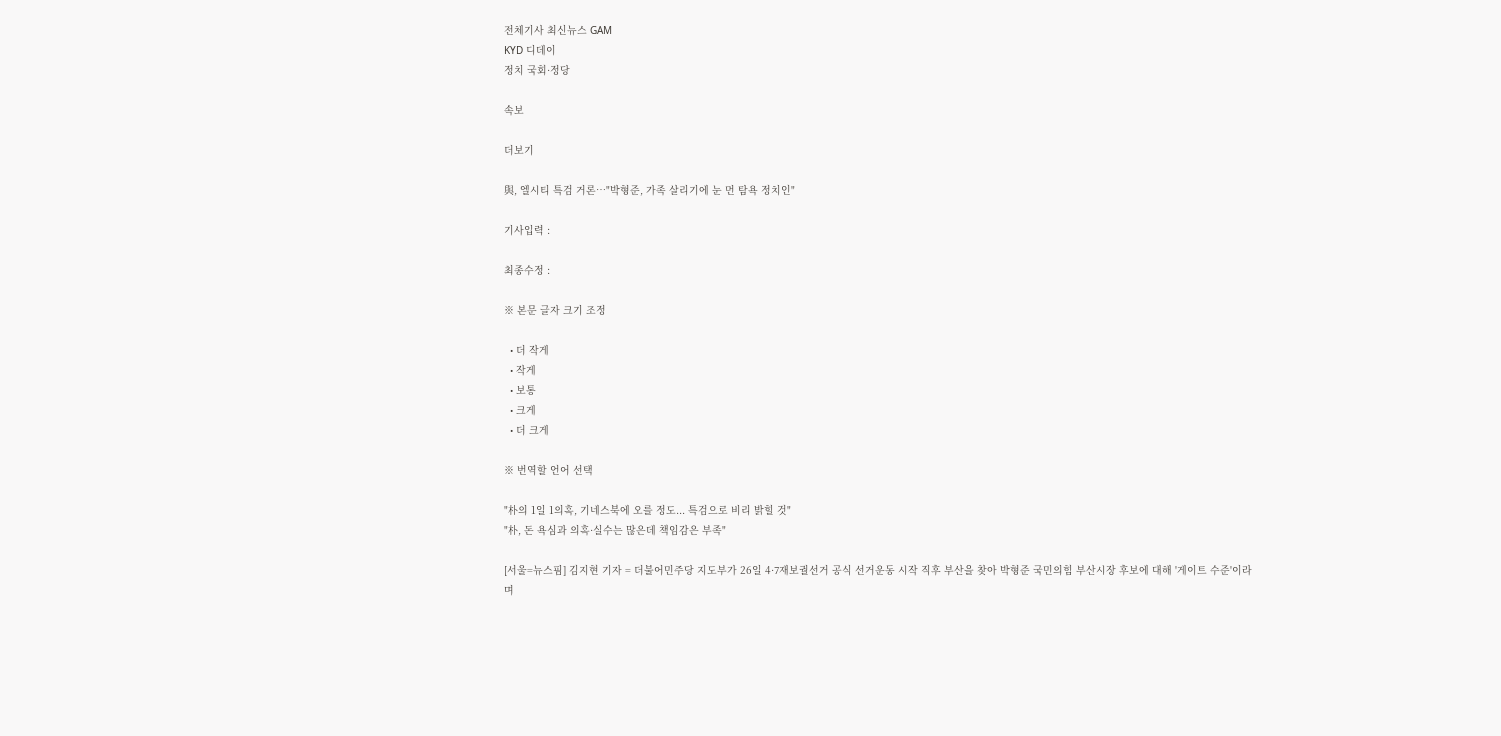전체기사 최신뉴스 GAM
KYD 디데이
정치 국회·정당

속보

더보기

與, 엘시티 특검 거론…"박형준, 가족 살리기에 눈 먼 탐욕 정치인"

기사입력 :

최종수정 :

※ 본문 글자 크기 조정

  • 더 작게
  • 작게
  • 보통
  • 크게
  • 더 크게

※ 번역할 언어 선택

"朴의 1일 1의혹, 기네스북에 오를 정도... 특검으로 비리 밝힐 것"
"朴, 돈 욕심과 의혹·실수는 많은데 책임감은 부족"

[서울=뉴스핌] 김지현 기자 = 더불어민주당 지도부가 26일 4·7재보궐선거 공식 선거운동 시작 직후 부산을 찾아 박형준 국민의힘 부산시장 후보에 대해 '게이트 수준'이라며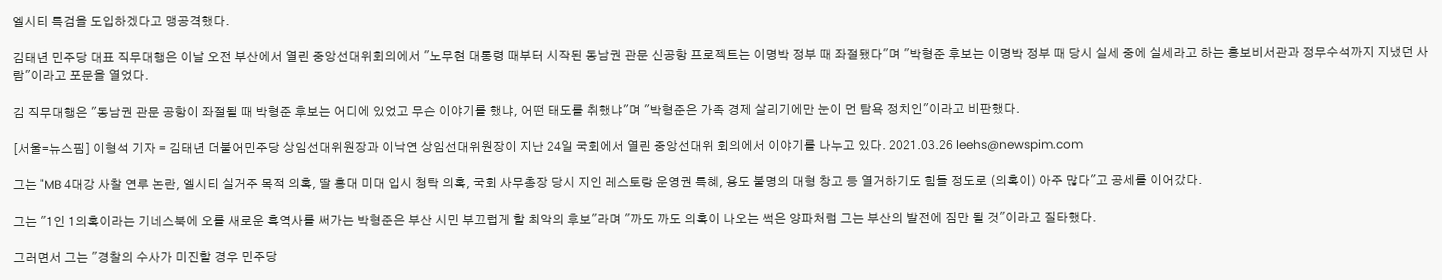엘시티 특검을 도입하겠다고 맹공격했다.

김태년 민주당 대표 직무대행은 이날 오전 부산에서 열린 중앙선대위회의에서 "노무현 대통령 때부터 시작된 동남권 관문 신공항 프로젝트는 이명박 정부 때 좌절됐다"며 "박형준 후보는 이명박 정부 때 당시 실세 중에 실세라고 하는 홍보비서관과 정무수석까지 지냈던 사람"이라고 포문을 열었다.

김 직무대행은 "동남권 관문 공항이 좌절될 때 박형준 후보는 어디에 있었고 무슨 이야기를 했냐, 어떤 태도를 취했냐"며 "박형준은 가족 경제 살리기에만 눈이 먼 탐욕 정치인"이라고 비판했다.

[서울=뉴스핌] 이형석 기자 = 김태년 더불어민주당 상임선대위원장과 이낙연 상임선대위원장이 지난 24일 국회에서 열린 중앙선대위 회의에서 이야기를 나누고 있다. 2021.03.26 leehs@newspim.com

그는 "MB 4대강 사찰 연루 논란, 엘시티 실거주 목적 의혹, 딸 홍대 미대 입시 청탁 의혹, 국회 사무총장 당시 지인 레스토랑 운영권 특혜, 용도 불명의 대형 창고 등 열거하기도 힘들 정도로 (의혹이) 아주 많다"고 공세를 이어갔다.

그는 "1인 1의혹이라는 기네스북에 오를 새로운 흑역사를 써가는 박형준은 부산 시민 부끄럽게 할 최악의 후보"라며 "까도 까도 의혹이 나오는 썩은 양파처럼 그는 부산의 발전에 짐만 될 것"이라고 질타했다.

그러면서 그는 "경찰의 수사가 미진할 경우 민주당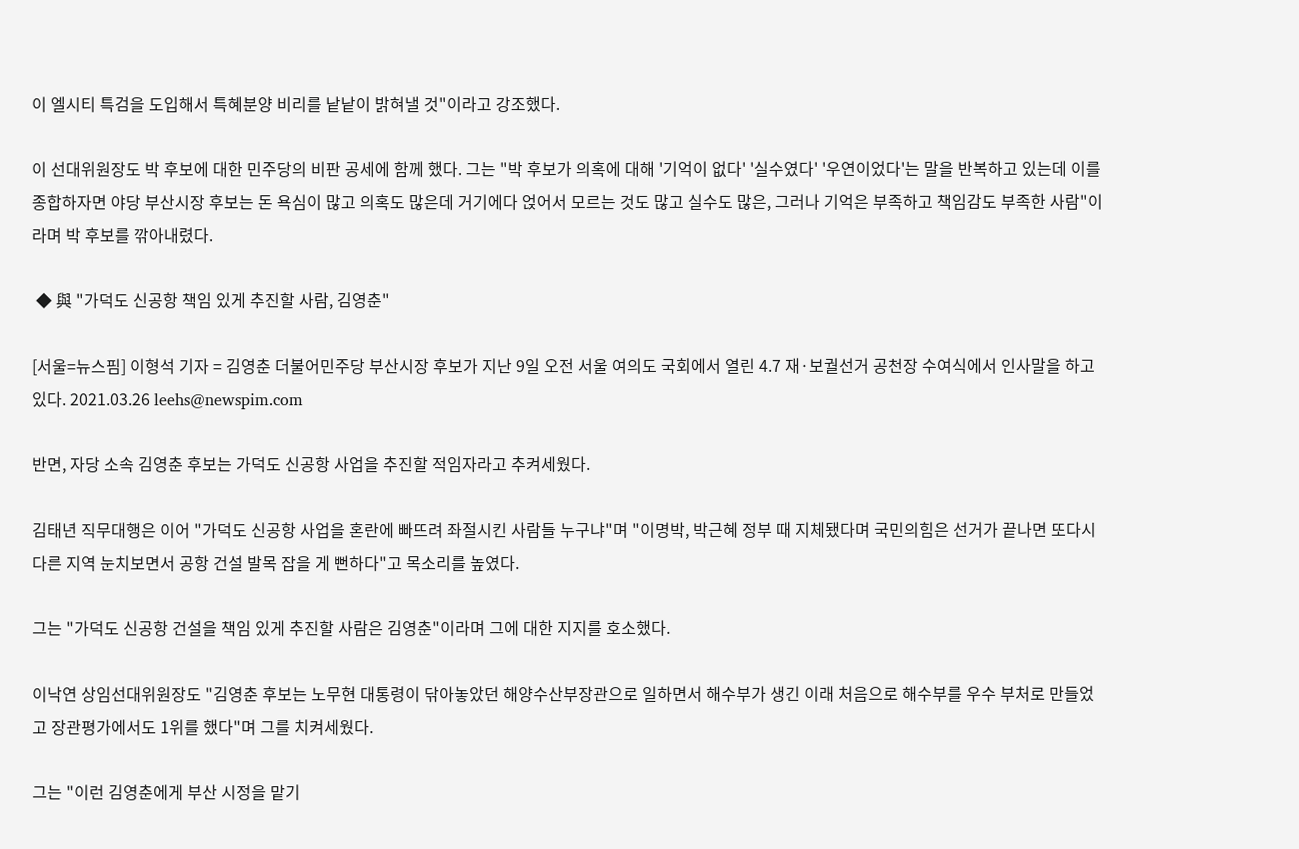이 엘시티 특검을 도입해서 특혜분양 비리를 낱낱이 밝혀낼 것"이라고 강조했다.

이 선대위원장도 박 후보에 대한 민주당의 비판 공세에 함께 했다. 그는 "박 후보가 의혹에 대해 '기억이 없다' '실수였다' '우연이었다'는 말을 반복하고 있는데 이를 종합하자면 야당 부산시장 후보는 돈 욕심이 많고 의혹도 많은데 거기에다 얹어서 모르는 것도 많고 실수도 많은, 그러나 기억은 부족하고 책임감도 부족한 사람"이라며 박 후보를 깎아내렸다.

 ◆ 與 "가덕도 신공항 책임 있게 추진할 사람, 김영춘"

[서울=뉴스핌] 이형석 기자 = 김영춘 더불어민주당 부산시장 후보가 지난 9일 오전 서울 여의도 국회에서 열린 4.7 재·보궐선거 공천장 수여식에서 인사말을 하고 있다. 2021.03.26 leehs@newspim.com

반면, 자당 소속 김영춘 후보는 가덕도 신공항 사업을 추진할 적임자라고 추켜세웠다.

김태년 직무대행은 이어 "가덕도 신공항 사업을 혼란에 빠뜨려 좌절시킨 사람들 누구냐"며 "이명박, 박근혜 정부 때 지체됐다며 국민의힘은 선거가 끝나면 또다시 다른 지역 눈치보면서 공항 건설 발목 잡을 게 뻔하다"고 목소리를 높였다.

그는 "가덕도 신공항 건설을 책임 있게 추진할 사람은 김영춘"이라며 그에 대한 지지를 호소했다.

이낙연 상임선대위원장도 "김영춘 후보는 노무현 대통령이 닦아놓았던 해양수산부장관으로 일하면서 해수부가 생긴 이래 처음으로 해수부를 우수 부처로 만들었고 장관평가에서도 1위를 했다"며 그를 치켜세웠다.

그는 "이런 김영춘에게 부산 시정을 맡기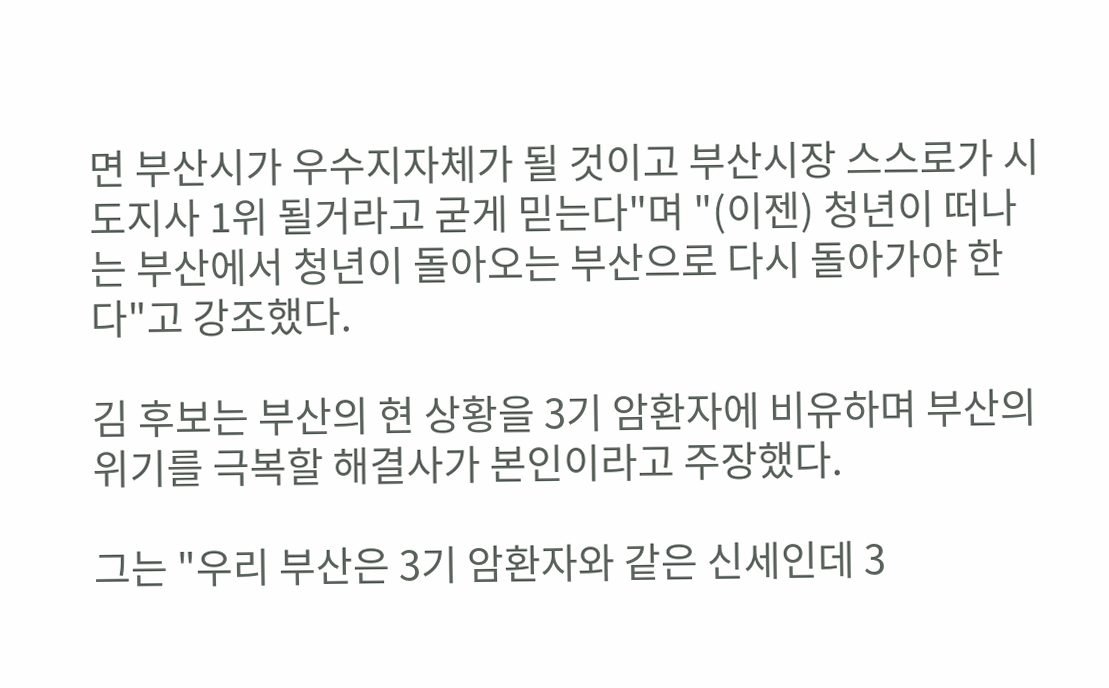면 부산시가 우수지자체가 될 것이고 부산시장 스스로가 시도지사 1위 될거라고 굳게 믿는다"며 "(이젠) 청년이 떠나는 부산에서 청년이 돌아오는 부산으로 다시 돌아가야 한다"고 강조했다.

김 후보는 부산의 현 상황을 3기 암환자에 비유하며 부산의 위기를 극복할 해결사가 본인이라고 주장했다.

그는 "우리 부산은 3기 암환자와 같은 신세인데 3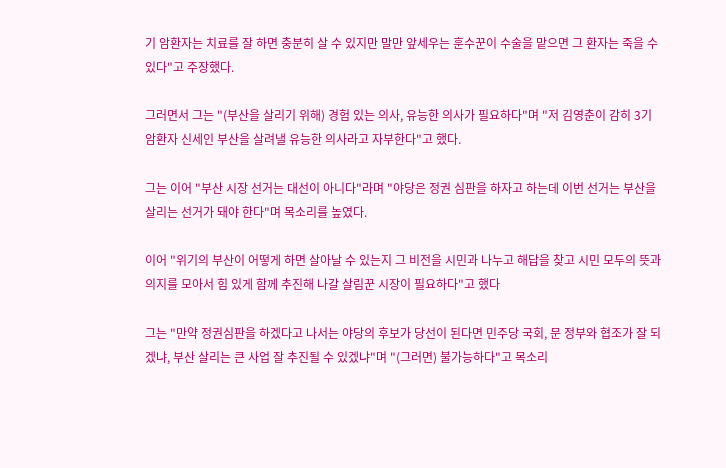기 암환자는 치료를 잘 하면 충분히 살 수 있지만 말만 앞세우는 훈수꾼이 수술을 맡으면 그 환자는 죽을 수 있다"고 주장했다.

그러면서 그는 "(부산을 살리기 위해) 경험 있는 의사, 유능한 의사가 필요하다"며 "저 김영춘이 감히 3기 암환자 신세인 부산을 살려낼 유능한 의사라고 자부한다"고 했다.

그는 이어 "부산 시장 선거는 대선이 아니다"라며 "야당은 정권 심판을 하자고 하는데 이번 선거는 부산을 살리는 선거가 돼야 한다"며 목소리를 높였다.

이어 "위기의 부산이 어떻게 하면 살아날 수 있는지 그 비전을 시민과 나누고 해답을 찾고 시민 모두의 뜻과 의지를 모아서 힘 있게 함께 추진해 나갈 살림꾼 시장이 필요하다"고 했다

그는 "만약 정권심판을 하겠다고 나서는 야당의 후보가 당선이 된다면 민주당 국회, 문 정부와 협조가 잘 되겠냐, 부산 살리는 큰 사업 잘 추진될 수 있겠냐"며 "(그러면) 불가능하다"고 목소리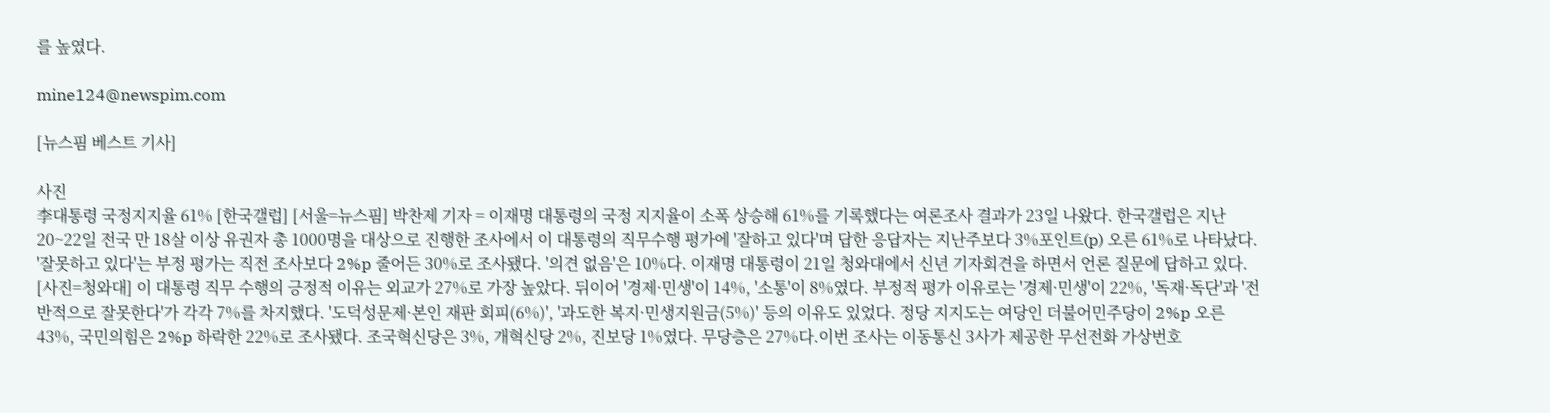를 높였다.

mine124@newspim.com

[뉴스핌 베스트 기사]

사진
李대통령 국정지지율 61% [한국갤럽] [서울=뉴스핌] 박찬제 기자 = 이재명 대통령의 국정 지지율이 소폭 상승해 61%를 기록했다는 여론조사 결과가 23일 나왔다. 한국갤럽은 지난 20~22일 전국 만 18살 이상 유권자 총 1000명을 대상으로 진행한 조사에서 이 대통령의 직무수행 평가에 '잘하고 있다'며 답한 응답자는 지난주보다 3%포인트(p) 오른 61%로 나타났다. '잘못하고 있다'는 부정 평가는 직전 조사보다 2%p 줄어든 30%로 조사됐다. '의견 없음'은 10%다. 이재명 대통령이 21일 청와대에서 신년 기자회견을 하면서 언론 질문에 답하고 있다. [사진=청와대] 이 대통령 직무 수행의 긍정적 이유는 외교가 27%로 가장 높았다. 뒤이어 '경제·민생'이 14%, '소통'이 8%였다. 부정적 평가 이유로는 '경제·민생'이 22%, '독재·독단'과 '전반적으로 잘못한다'가 각각 7%를 차지했다. '도덕성문제·본인 재판 회피(6%)', '과도한 복지·민생지원금(5%)' 등의 이유도 있었다. 정당 지지도는 여당인 더불어민주당이 2%p 오른 43%, 국민의힘은 2%p 하락한 22%로 조사됐다. 조국혁신당은 3%, 개혁신당 2%, 진보당 1%였다. 무당층은 27%다.이번 조사는 이동통신 3사가 제공한 무선전화 가상번호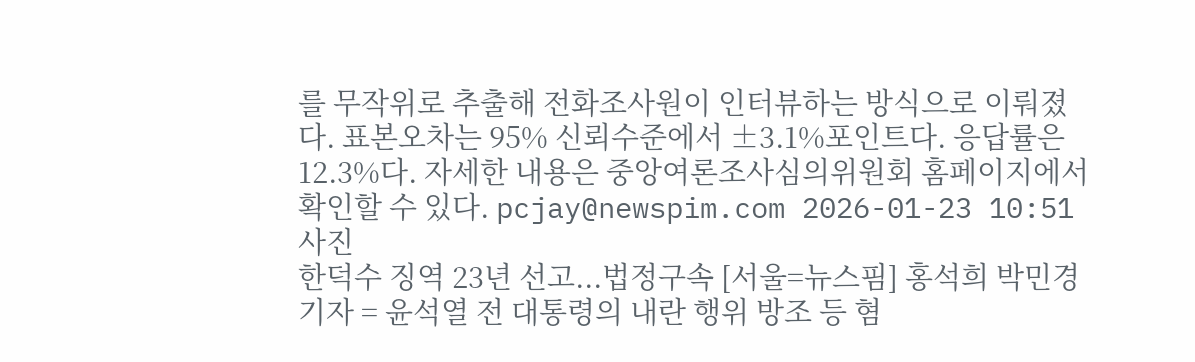를 무작위로 추출해 전화조사원이 인터뷰하는 방식으로 이뤄졌다. 표본오차는 95% 신뢰수준에서 ±3.1%포인트다. 응답률은 12.3%다. 자세한 내용은 중앙여론조사심의위원회 홈페이지에서 확인할 수 있다. pcjay@newspim.com 2026-01-23 10:51
사진
한덕수 징역 23년 선고...법정구속 [서울=뉴스핌] 홍석희 박민경 기자 = 윤석열 전 대통령의 내란 행위 방조 등 혐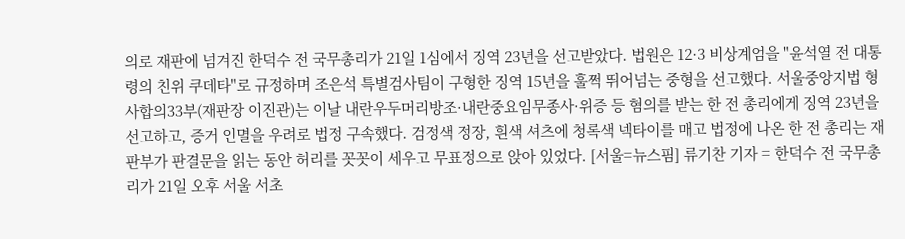의로 재판에 넘겨진 한덕수 전 국무총리가 21일 1심에서 징역 23년을 선고받았다. 법원은 12·3 비상계엄을 "윤석열 전 대통령의 친위 쿠데타"로 규정하며 조은석 특별검사팀이 구형한 징역 15년을 훌쩍 뛰어넘는 중형을 선고했다. 서울중앙지법 형사합의33부(재판장 이진관)는 이날 내란우두머리방조·내란중요임무종사·위증 등 혐의를 받는 한 전 총리에게 징역 23년을 선고하고, 증거 인멸을 우려로 법정 구속했다. 검정색 정장, 흰색 셔츠에 청록색 넥타이를 매고 법정에 나온 한 전 총리는 재판부가 판결문을 읽는 동안 허리를 꼿꼿이 세우고 무표정으로 앉아 있었다. [서울=뉴스핌] 류기찬 기자 = 한덕수 전 국무총리가 21일 오후 서울 서초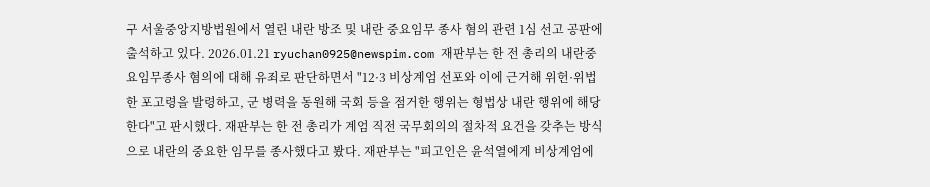구 서울중앙지방법원에서 열린 내란 방조 및 내란 중요임무 종사 혐의 관련 1심 선고 공판에 출석하고 있다. 2026.01.21 ryuchan0925@newspim.com 재판부는 한 전 총리의 내란중요임무종사 혐의에 대해 유죄로 판단하면서 "12·3 비상계엄 선포와 이에 근거해 위헌·위법한 포고령을 발령하고, 군 병력을 동원해 국회 등을 점거한 행위는 형법상 내란 행위에 해당한다"고 판시했다. 재판부는 한 전 총리가 계엄 직전 국무회의의 절차적 요건을 갖추는 방식으로 내란의 중요한 임무를 종사했다고 봤다. 재판부는 "피고인은 윤석열에게 비상계엄에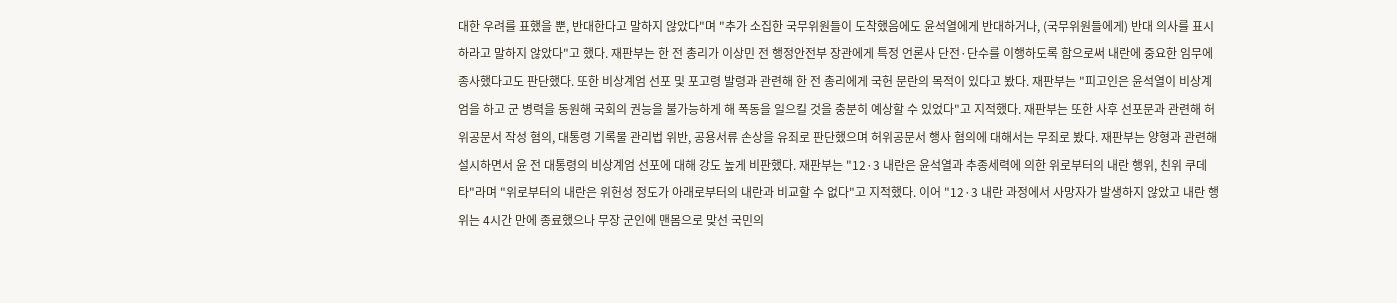대한 우려를 표했을 뿐, 반대한다고 말하지 않았다"며 "추가 소집한 국무위원들이 도착했음에도 윤석열에게 반대하거나, (국무위원들에게) 반대 의사를 표시하라고 말하지 않았다"고 했다. 재판부는 한 전 총리가 이상민 전 행정안전부 장관에게 특정 언론사 단전·단수를 이행하도록 함으로써 내란에 중요한 임무에 종사했다고도 판단했다. 또한 비상계엄 선포 및 포고령 발령과 관련해 한 전 총리에게 국헌 문란의 목적이 있다고 봤다. 재판부는 "피고인은 윤석열이 비상계엄을 하고 군 병력을 동원해 국회의 권능을 불가능하게 해 폭동을 일으킬 것을 충분히 예상할 수 있었다"고 지적했다. 재판부는 또한 사후 선포문과 관련해 허위공문서 작성 혐의, 대통령 기록물 관리법 위반, 공용서류 손상을 유죄로 판단했으며 허위공문서 행사 혐의에 대해서는 무죄로 봤다. 재판부는 양형과 관련해 설시하면서 윤 전 대통령의 비상계엄 선포에 대해 강도 높게 비판했다. 재판부는 "12·3 내란은 윤석열과 추종세력에 의한 위로부터의 내란 행위, 친위 쿠데타"라며 "위로부터의 내란은 위헌성 정도가 아래로부터의 내란과 비교할 수 없다"고 지적했다. 이어 "12·3 내란 과정에서 사망자가 발생하지 않았고 내란 행위는 4시간 만에 종료했으나 무장 군인에 맨몸으로 맞선 국민의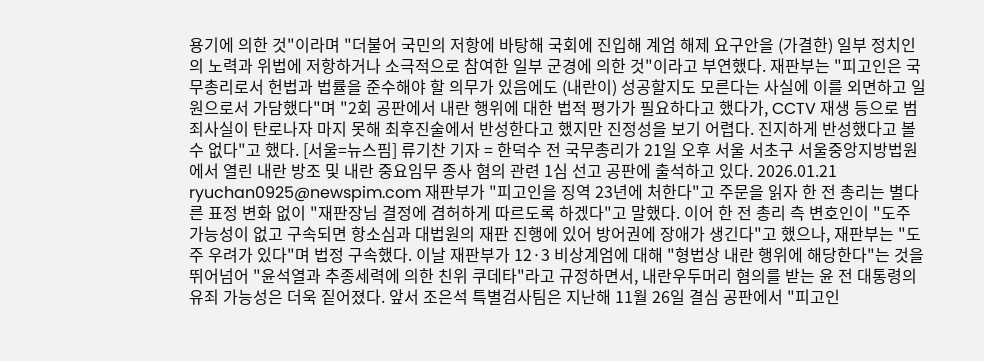용기에 의한 것"이라며 "더불어 국민의 저항에 바탕해 국회에 진입해 계엄 해제 요구안을 (가결한) 일부 정치인의 노력과 위법에 저항하거나 소극적으로 참여한 일부 군경에 의한 것"이라고 부연했다. 재판부는 "피고인은 국무총리로서 헌법과 법률을 준수해야 할 의무가 있음에도 (내란이) 성공할지도 모른다는 사실에 이를 외면하고 일원으로서 가담했다"며 "2회 공판에서 내란 행위에 대한 법적 평가가 필요하다고 했다가, CCTV 재생 등으로 범죄사실이 탄로나자 마지 못해 최후진술에서 반성한다고 했지만 진정성을 보기 어렵다. 진지하게 반성했다고 볼 수 없다"고 했다. [서울=뉴스핌] 류기찬 기자 = 한덕수 전 국무총리가 21일 오후 서울 서초구 서울중앙지방법원에서 열린 내란 방조 및 내란 중요임무 종사 혐의 관련 1심 선고 공판에 출석하고 있다. 2026.01.21 ryuchan0925@newspim.com 재판부가 "피고인을 징역 23년에 처한다"고 주문을 읽자 한 전 총리는 별다른 표정 변화 없이 "재판장님 결정에 겸허하게 따르도록 하겠다"고 말했다. 이어 한 전 총리 측 변호인이 "도주 가능성이 없고 구속되면 항소심과 대법원의 재판 진행에 있어 방어권에 장애가 생긴다"고 했으나, 재판부는 "도주 우려가 있다"며 법정 구속했다. 이날 재판부가 12·3 비상계엄에 대해 "형법상 내란 행위에 해당한다"는 것을 뛰어넘어 "윤석열과 추종세력에 의한 친위 쿠데타"라고 규정하면서, 내란우두머리 혐의를 받는 윤 전 대통령의 유죄 가능성은 더욱 짙어졌다. 앞서 조은석 특별검사팀은 지난해 11월 26일 결심 공판에서 "피고인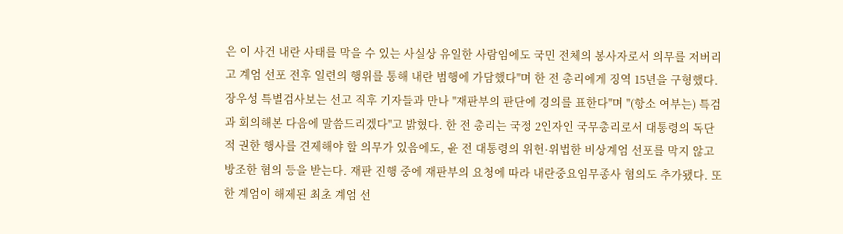은 이 사건 내란 사태를 막을 수 있는 사실상 유일한 사람임에도 국민 전체의 봉사자로서 의무를 저버리고 계엄 선포 전후 일련의 행위를 통해 내란 범행에 가담했다"며 한 전 총리에게 징역 15년을 구형했다. 장우성 특별검사보는 선고 직후 기자들과 만나 "재판부의 판단에 경의를 표한다"며 "(항소 여부는) 특검과 회의해본 다음에 말씀드리겠다"고 밝혔다. 한 전 총리는 국정 2인자인 국무총리로서 대통령의 독단적 권한 행사를 견제해야 할 의무가 있음에도, 윤 전 대통령의 위헌·위법한 비상계엄 선포를 막지 않고 방조한 혐의 등을 받는다. 재판 진행 중에 재판부의 요청에 따라 내란중요임무종사 혐의도 추가됐다. 또한 계엄이 해제된 최초 계엄 선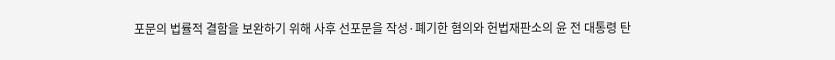포문의 법률적 결함을 보완하기 위해 사후 선포문을 작성·폐기한 혐의와 헌법재판소의 윤 전 대통령 탄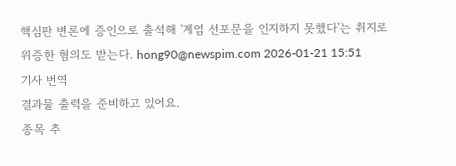핵심판 변론에 증인으로 출석해 '계엄 선포문을 인지하지 못했다'는 취지로 위증한 혐의도 받는다. hong90@newspim.com 2026-01-21 15:51
기사 번역
결과물 출력을 준비하고 있어요.
종목 추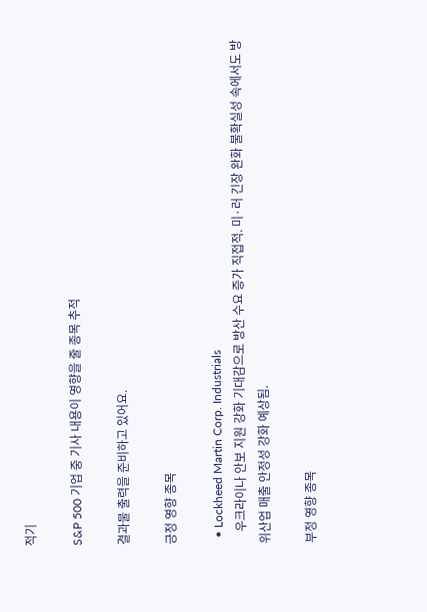적기

S&P 500 기업 중 기사 내용이 영향을 줄 종목 추적

결과물 출력을 준비하고 있어요.

긍정 영향 종목

  • Lockheed Martin Corp. Industrials
    우크라이나 안보 지원 강화 기대감으로 방산 수요 증가 직접적. 미·러 긴장 완화 불확실성 속에서도 방위산업 매출 안정성 강화 예상됨.

부정 영향 종목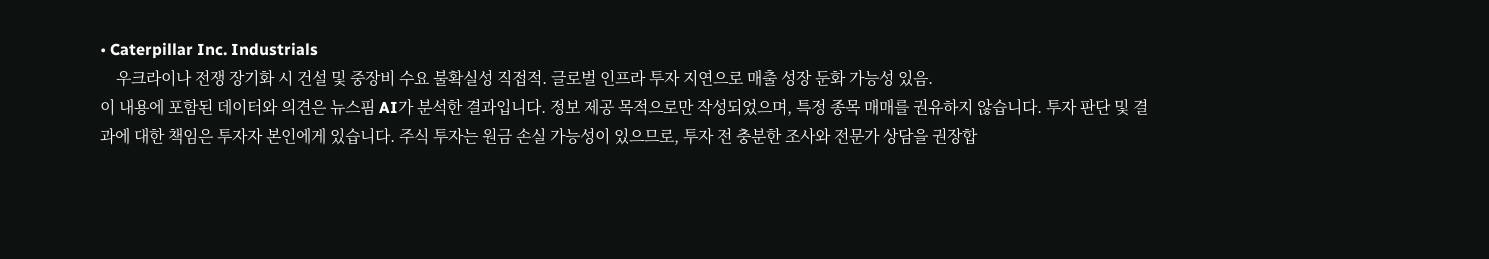• Caterpillar Inc. Industrials
    우크라이나 전쟁 장기화 시 건설 및 중장비 수요 불확실성 직접적. 글로벌 인프라 투자 지연으로 매출 성장 둔화 가능성 있음.
이 내용에 포함된 데이터와 의견은 뉴스핌 AI가 분석한 결과입니다. 정보 제공 목적으로만 작성되었으며, 특정 종목 매매를 권유하지 않습니다. 투자 판단 및 결과에 대한 책임은 투자자 본인에게 있습니다. 주식 투자는 원금 손실 가능성이 있으므로, 투자 전 충분한 조사와 전문가 상담을 권장합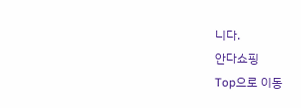니다.
안다쇼핑
Top으로 이동